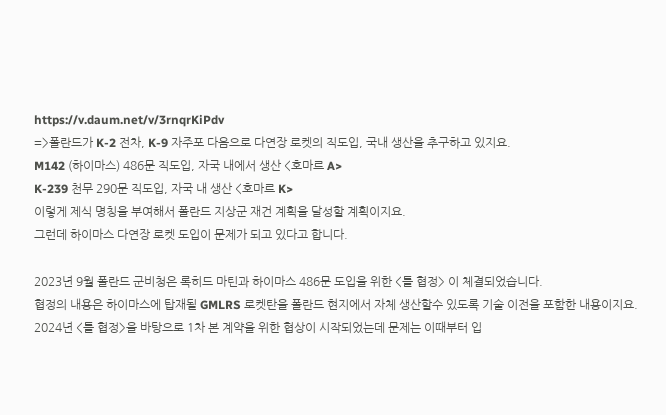https://v.daum.net/v/3rnqrKiPdv
=>폴란드가 K-2 전차, K-9 자주포 다음으로 다연장 로켓의 직도입, 국내 생산을 추구하고 있지요.
M142 (하이마스) 486문 직도입, 자국 내에서 생산 <호마르 A>
K-239 천무 290문 직도입, 자국 내 생산 <호마르 K>
이렇게 제식 명칭을 부여해서 폴란드 지상군 재건 계획을 달성할 계획이지요.
그런데 하이마스 다연장 로켓 도입이 문제가 되고 있다고 합니다.

2023년 9월 폴란드 군비청은 록히드 마틴과 하이마스 486문 도입을 위한 <틀 협정> 이 체결되었습니다.
협정의 내용은 하이마스에 탑재될 GMLRS 로켓탄을 폴란드 현지에서 자체 생산할수 있도록 기술 이전을 포함한 내용이지요.
2024년 <틀 협정>을 바탕으로 1차 본 계약을 위한 협상이 시작되었는데 문제는 이때부터 입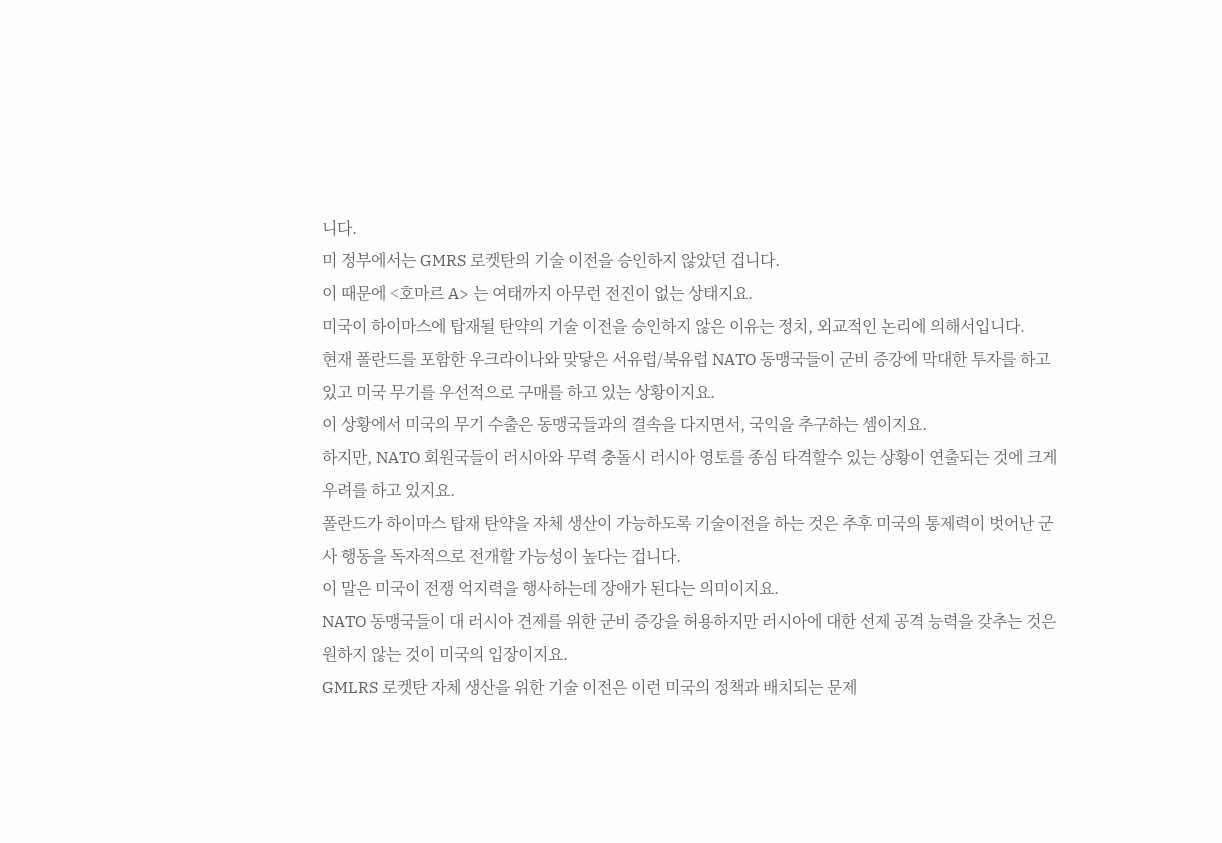니다.
미 정부에서는 GMRS 로켓탄의 기술 이전을 승인하지 않았던 겁니다.
이 때문에 <호마르 A> 는 여태까지 아무런 전진이 없는 상태지요.
미국이 하이마스에 탑재될 탄약의 기술 이전을 승인하지 않은 이유는 정치, 외교적인 논리에 의해서입니다.
현재 폴란드를 포함한 우크라이나와 맞닿은 서유럽/북유럽 NATO 동맹국들이 군비 증강에 막대한 투자를 하고 있고 미국 무기를 우선적으로 구매를 하고 있는 상황이지요.
이 상황에서 미국의 무기 수출은 동맹국들과의 결속을 다지면서, 국익을 추구하는 셈이지요.
하지만, NATO 회원국들이 러시아와 무력 충돌시 러시아 영토를 종심 타격할수 있는 상황이 연출되는 것에 크게 우려를 하고 있지요.
폴란드가 하이마스 탑재 탄약을 자체 생산이 가능하도록 기술이전을 하는 것은 추후 미국의 통제력이 벗어난 군사 행동을 독자적으로 전개할 가능성이 높다는 겁니다.
이 말은 미국이 전쟁 억지력을 행사하는데 장애가 된다는 의미이지요.
NATO 동맹국들이 대 러시아 견제를 위한 군비 증강을 허용하지만 러시아에 대한 선제 공격 능력을 갖추는 것은 원하지 않는 것이 미국의 입장이지요.
GMLRS 로켓탄 자체 생산을 위한 기술 이전은 이런 미국의 정책과 배치되는 문제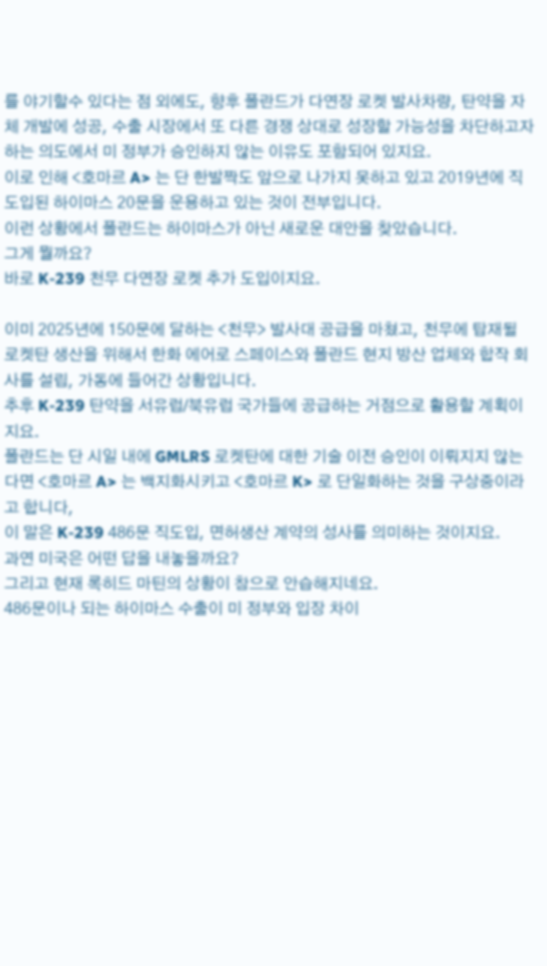를 야기할수 있다는 점 외에도, 향후 폴란드가 다연장 로켓 발사차량, 탄약을 자체 개발에 성공, 수출 시장에서 또 다른 경쟁 상대로 성장할 가능성을 차단하고자 하는 의도에서 미 정부가 승인하지 않는 이유도 포함되어 있지요.
이로 인해 <호마르 A> 는 단 한발짝도 앞으로 나가지 못하고 있고 2019년에 직도입된 하이마스 20문을 운용하고 있는 것이 전부입니다.
이런 상황에서 폴란드는 하이마스가 아닌 새로운 대안을 찾았습니다.
그게 뭘까요?
바로 K-239 천무 다연장 로켓 추가 도입이지요.

이미 2025년에 150문에 달하는 <천무> 발사대 공급을 마쳤고, 천무에 탑재될 로켓탄 생산을 위해서 한화 에어로 스페이스와 폴란드 현지 방산 업체와 합작 회사를 설립, 가동에 들어간 상황입니다.
추후 K-239 탄약을 서유럽/북유럽 국가들에 공급하는 거점으로 활용할 계획이지요.
폴란드는 단 시일 내에 GMLRS 로켓탄에 대한 기술 이전 승인이 이뤄지지 않는다면 <호마르 A> 는 백지화시키고 <호마르 K> 로 단일화하는 것을 구상중이라고 합니다,
이 말은 K-239 486문 직도입, 면허생산 계약의 성사를 의미하는 것이지요.
과연 미국은 어떤 답을 내놓을까요?
그리고 현재 록히드 마틴의 상황이 참으로 안습해지네요.
486문이나 되는 하이마스 수출이 미 정부와 입장 차이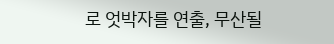로 엇박자를 연출, 무산될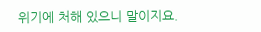위기에 처해 있으니 말이지요.